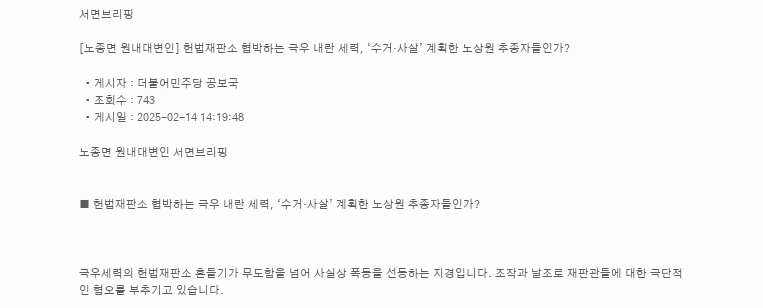서면브리핑

[노종면 원내대변인] 헌법재판소 협박하는 극우 내란 세력, ‘수거·사살’ 계획한 노상원 추종자들인가?

  • 게시자 : 더불어민주당 공보국
  • 조회수 : 743
  • 게시일 : 2025-02-14 14:19:48

노종면 원내대변인 서면브리핑


■ 헌법재판소 협박하는 극우 내란 세력, ‘수거·사살’ 계획한 노상원 추종자들인가?



극우세력의 헌법재판소 흔들기가 무도함을 넘어 사실상 폭동을 선동하는 지경입니다. 조작과 날조로 재판관들에 대한 극단적인 혐오를 부추기고 있습니다.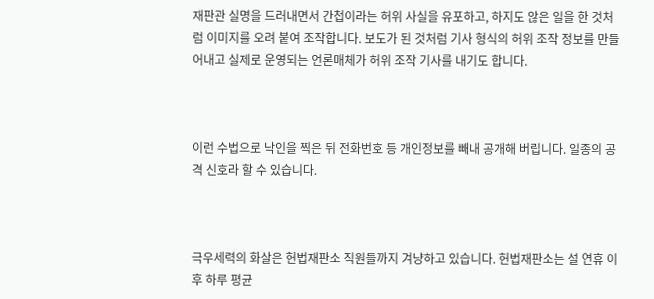재판관 실명을 드러내면서 간첩이라는 허위 사실을 유포하고, 하지도 않은 일을 한 것처럼 이미지를 오려 붙여 조작합니다. 보도가 된 것처럼 기사 형식의 허위 조작 정보를 만들어내고 실제로 운영되는 언론매체가 허위 조작 기사를 내기도 합니다.



이런 수법으로 낙인을 찍은 뒤 전화번호 등 개인정보를 빼내 공개해 버립니다. 일종의 공격 신호라 할 수 있습니다.



극우세력의 화살은 헌법재판소 직원들까지 겨냥하고 있습니다. 헌법재판소는 설 연휴 이후 하루 평균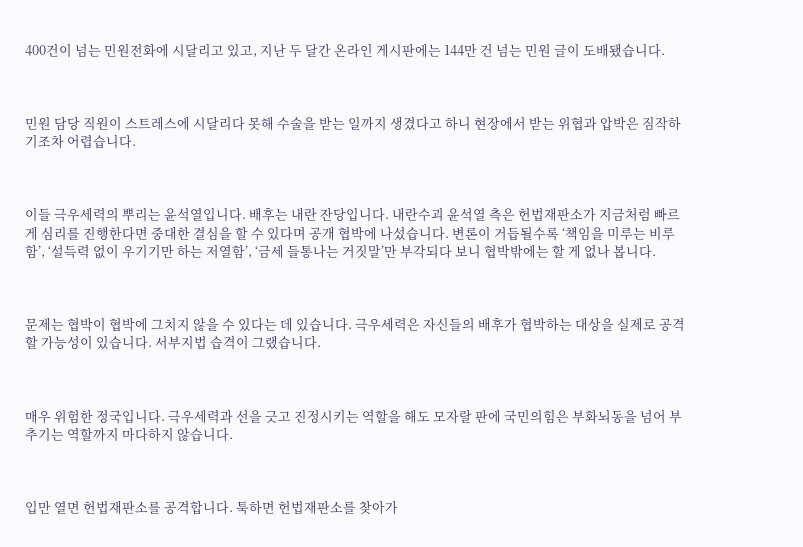400건이 넘는 민원전화에 시달리고 있고, 지난 두 달간 온라인 게시판에는 144만 건 넘는 민원 글이 도배됐습니다.



민원 담당 직원이 스트레스에 시달리다 못해 수술을 받는 일까지 생겼다고 하니 현장에서 받는 위협과 압박은 짐작하기조차 어렵습니다.



이들 극우세력의 뿌리는 윤석열입니다. 배후는 내란 잔당입니다. 내란수괴 윤석열 측은 헌법재판소가 지금처럼 빠르게 심리를 진행한다면 중대한 결심을 할 수 있다며 공개 협박에 나섰습니다. 변론이 거듭될수록 ‘책임을 미루는 비루함’, ‘설득력 없이 우기기만 하는 저열함’, ‘금세 들통나는 거짓말’만 부각되다 보니 협박밖에는 할 게 없나 봅니다.



문제는 협박이 협박에 그치지 않을 수 있다는 데 있습니다. 극우세력은 자신들의 배후가 협박하는 대상을 실제로 공격할 가능성이 있습니다. 서부지법 습격이 그랬습니다.



매우 위험한 정국입니다. 극우세력과 선을 긋고 진정시키는 역할을 해도 모자랄 판에 국민의힘은 부화뇌동을 넘어 부추기는 역할까지 마다하지 않습니다.



입만 열면 헌법재판소를 공격합니다. 툭하면 헌법재판소를 찾아가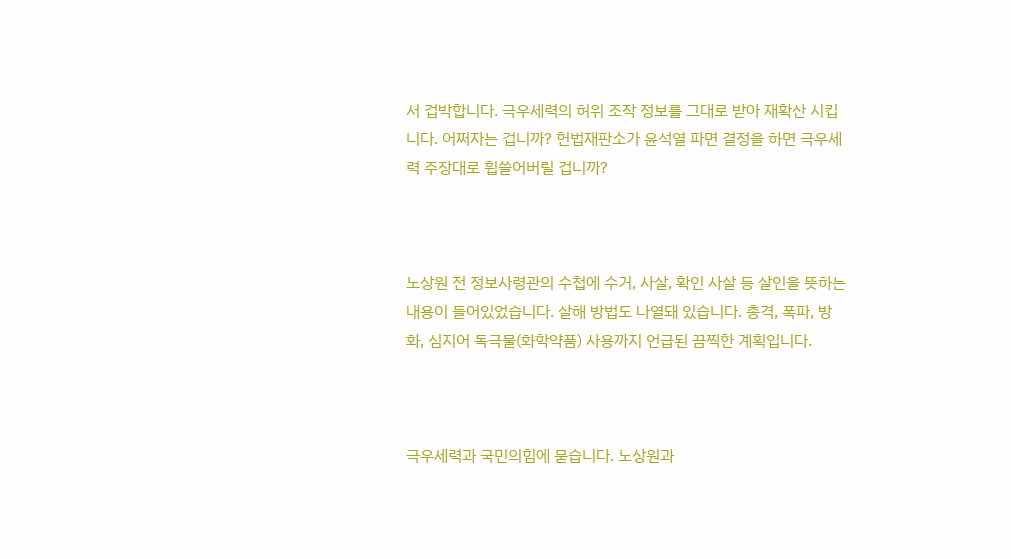서 겁박합니다. 극우세력의 허위 조작 정보를 그대로 받아 재확산 시킵니다. 어쩌자는 겁니까? 헌법재판소가 윤석열 파면 결정을 하면 극우세력 주장대로 휩쓸어버릴 겁니까?



노상원 전 정보사령관의 수첩에 수거, 사살, 확인 사살 등 살인을 뜻하는 내용이 들어있었습니다. 살해 방법도 나열돼 있습니다. 총격, 폭파, 방화, 심지어 독극물(화학약품) 사용까지 언급된 끔찍한 계획입니다.



극우세력과 국민의힘에 묻습니다. 노상원과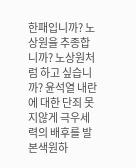한패입니까? 노상원을 추종합니까? 노상원처럼 하고 싶습니까? 윤석열 내란에 대한 단죄 못지않게 극우세력의 배후를 발본색원하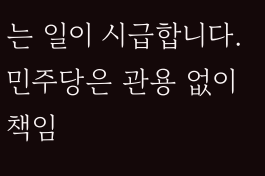는 일이 시급합니다. 민주당은 관용 없이 책임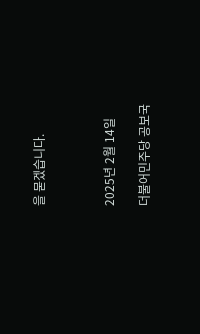을 묻겠습니다.



2025년 2월 14일

더불어민주당 공보국